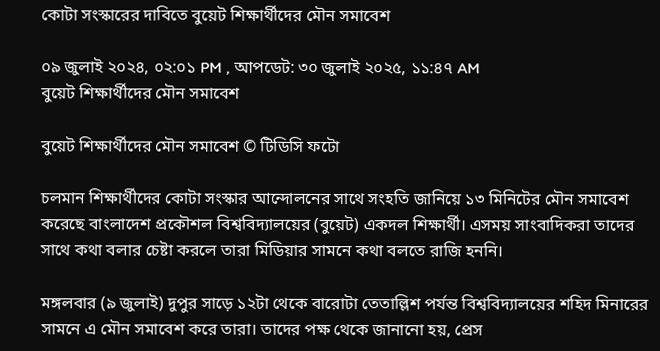কোটা সংস্কারের দাবিতে বুয়েট শিক্ষার্থীদের মৌন সমাবেশ

০৯ জুলাই ২০২৪, ০২:০১ PM , আপডেট: ৩০ জুলাই ২০২৫, ১১:৪৭ AM
বুয়েট শিক্ষার্থীদের মৌন সমাবেশ

বুয়েট শিক্ষার্থীদের মৌন সমাবেশ © টিডিসি ফটো

চলমান শিক্ষার্থীদের কোটা সংস্কার আন্দোলনের সাথে সংহতি জানিয়ে ১৩ মিনিটের মৌন সমাবেশ করেছে বাংলাদেশ প্রকৌশল বিশ্ববিদ্যালয়ের (বুয়েট) একদল শিক্ষার্থী। এসময় সাংবাদিকরা তাদের সাথে কথা বলার চেষ্টা করলে তারা মিডিয়ার সামনে কথা বলতে রাজি হননি।

মঙ্গলবার (৯ জুলাই) দুপুর সাড়ে ১২টা থেকে বারোটা তেতাল্লিশ পর্যন্ত বিশ্ববিদ্যালয়ের শহিদ মিনারের সামনে এ মৌন সমাবেশ করে তারা। তাদের পক্ষ থেকে জানানো হয়, প্রেস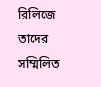রিলিজে তাদের সম্মিলিত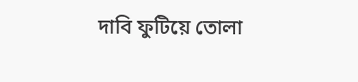দাবি ফুটিয়ে তোলা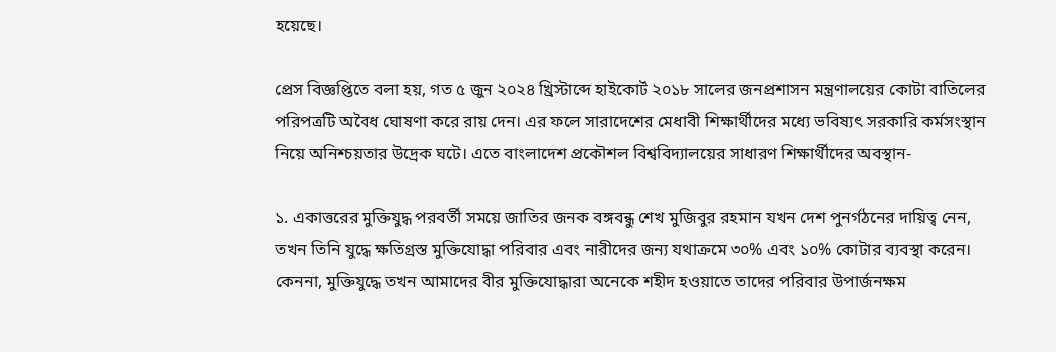হয়েছে।

প্রেস বিজ্ঞপ্তিতে বলা হয়, গত ৫ জুন ২০২৪ খ্রিস্টাব্দে হাইকোর্ট ২০১৮ সালের জনপ্রশাসন মন্ত্রণালয়ের কোটা বাতিলের পরিপত্রটি অবৈধ ঘোষণা করে রায় দেন। এর ফলে সারাদেশের মেধাবী শিক্ষার্থীদের মধ্যে ভবিষ্যৎ সরকারি কর্মসংস্থান নিয়ে অনিশ্চয়তার উদ্রেক ঘটে। এতে বাংলাদেশ প্রকৌশল বিশ্ববিদ্যালয়ের সাধারণ শিক্ষার্থীদের অবস্থান-

১. একাত্তরের মুক্তিযুদ্ধ পরবর্তী সময়ে জাতির জনক বঙ্গবন্ধু শেখ মুজিবুর রহমান যখন দেশ পুনর্গঠনের দায়িত্ব নেন, তখন তিনি যুদ্ধে ক্ষতিগ্রস্ত মুক্তিযোদ্ধা পরিবার এবং নারীদের জন্য যথাক্রমে ৩০% এবং ১০% কোটার ব্যবস্থা করেন। কেননা, মুক্তিযুদ্ধে তখন আমাদের বীর মুক্তিযোদ্ধারা অনেকে শহীদ হওয়াতে তাদের পরিবার উপার্জনক্ষম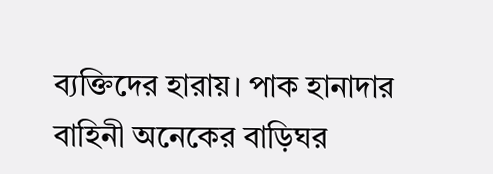ব্যক্তিদের হারায়। পাক হানাদার বাহিনী অনেকের বাড়িঘর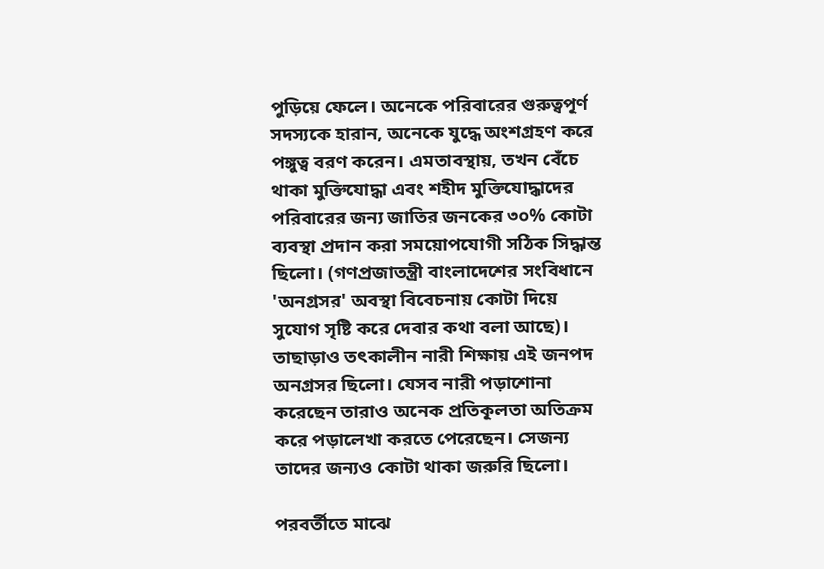পুড়িয়ে ফেলে। অনেকে পরিবারের গুরুত্বপূর্ণ সদস্যকে হারান, অনেকে যুদ্ধে অংশগ্রহণ করে পঙ্গুত্ব বরণ করেন। এমতাবস্থায়, তখন বেঁচে থাকা মুক্তিযোদ্ধা এবং শহীদ মুক্তিযোদ্ধাদের পরিবারের জন্য জাতির জনকের ৩০% কোটা ব্যবস্থা প্রদান করা সময়োপযোগী সঠিক সিদ্ধান্ত ছিলো। (গণপ্রজাতন্ত্রী বাংলাদেশের সংবিধানে 'অনগ্রসর' অবস্থা বিবেচনায় কোটা দিয়ে সুযোগ সৃষ্টি করে দেবার কথা বলা আছে)। তাছাড়াও তৎকালীন নারী শিক্ষায় এই জনপদ অনগ্রসর ছিলো। যেসব নারী পড়াশোনা করেছেন তারাও অনেক প্রতিকূলতা অতিক্রম করে পড়ালেখা করতে পেরেছেন। সেজন্য তাদের জন্যও কোটা থাকা জরুরি ছিলো।

পরবর্তীতে মাঝে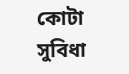কোটা সুবিধা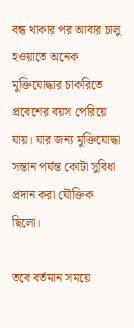বন্ধ থাকার পর আবার চালু হওয়াতে অনেক মুক্তিযোদ্ধার চাকরিতে প্রবেশের বয়স পেরিয়ে যায়। যার জন্য মুক্তিযোদ্ধা সন্তান পর্যন্ত কোটা সুবিধা প্রদান করা যৌক্তিক ছিলো।

তবে বর্তমান সময়ে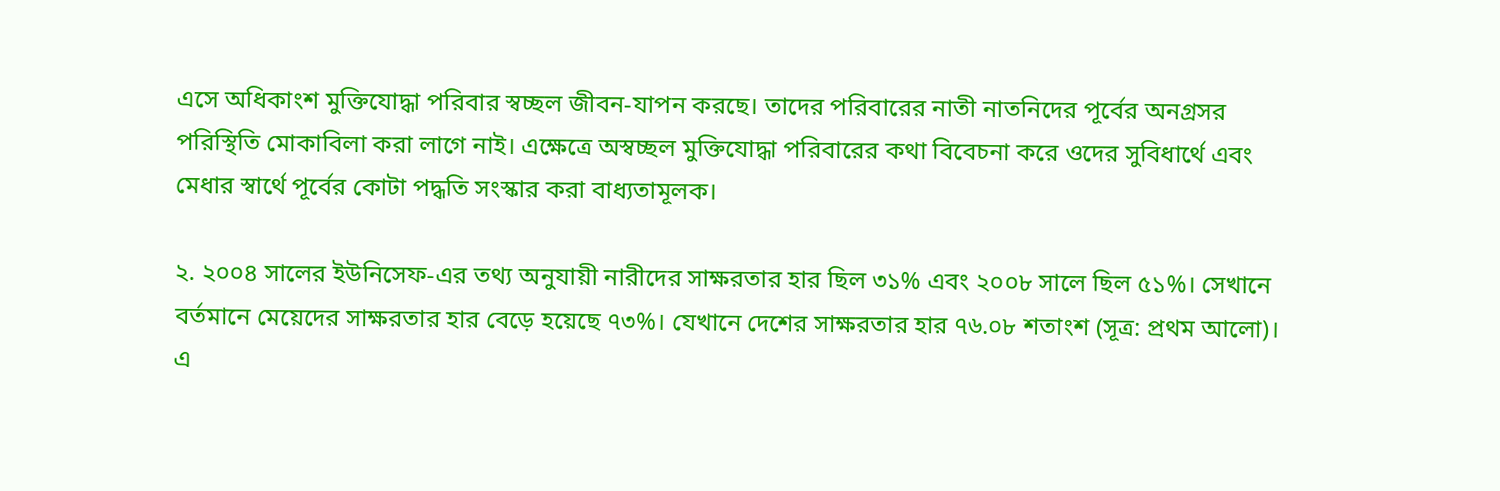এসে অধিকাংশ মুক্তিযোদ্ধা পরিবার স্বচ্ছল জীবন-যাপন করছে। তাদের পরিবারের নাতী নাতনিদের পূর্বের অনগ্রসর পরিস্থিতি মোকাবিলা করা লাগে নাই। এক্ষেত্রে অস্বচ্ছল মুক্তিযোদ্ধা পরিবারের কথা বিবেচনা করে ওদের সুবিধার্থে এবং মেধার স্বার্থে পূর্বের কোটা পদ্ধতি সংস্কার করা বাধ্যতামূলক।

২. ২০০৪ সালের ইউনিসেফ-এর তথ্য অনুযায়ী নারীদের সাক্ষরতার হার ছিল ৩১% এবং ২০০৮ সালে ছিল ৫১%। সেখানে বর্তমানে মেয়েদের সাক্ষরতার হার বেড়ে হয়েছে ৭৩%। যেখানে দেশের সাক্ষরতার হার ৭৬.০৮ শতাংশ (সূত্র: প্রথম আলো)। এ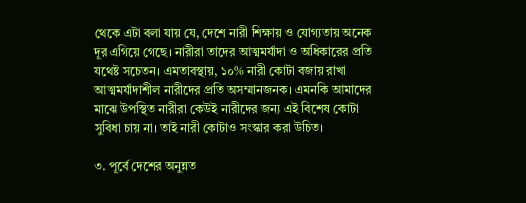থেকে এটা বলা যায় যে, দেশে নারী শিক্ষায় ও যোগ্যতায় অনেক দূর এগিয়ে গেছে। নারীরা তাদের আত্মমর্যাদা ও অধিকারের প্রতি যথেষ্ট সচেতন। এমতাবস্থায়, ১০% নারী কোটা বজায় রাখা আত্মমর্যাদাশীল নারীদের প্রতি অসম্মানজনক। এমনকি আমাদের মাঝে উপস্থিত নারীরা কেউই নারীদের জন্য এই বিশেষ কোটা সুবিধা চায় না। তাই নারী কোটাও সংস্কার করা উচিত।

৩. পূর্বে দেশের অনুন্নত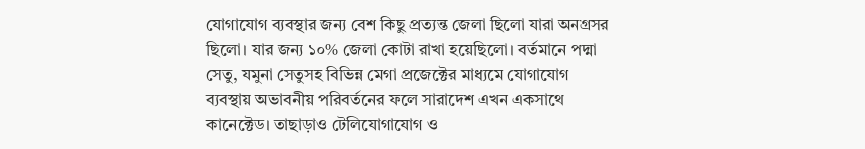যোগাযোগ ব্যবস্থার জন্য বেশ কিছু প্রত্যন্ত জেলা ছিলো যারা অনগ্রসর ছিলো। যার জন্য ১০% জেলা কোটা রাখা হয়েছিলো। বর্তমানে পদ্মা সেতু, যমুনা সেতুসহ বিভিন্ন মেগা প্রজেক্টের মাধ্যমে যোগাযোগ ব্যবস্থায় অভাবনীয় পরিবর্তনের ফলে সারাদেশ এখন একসাথে কানেক্টেড। তাছাড়াও টেলিযোগাযোগ ও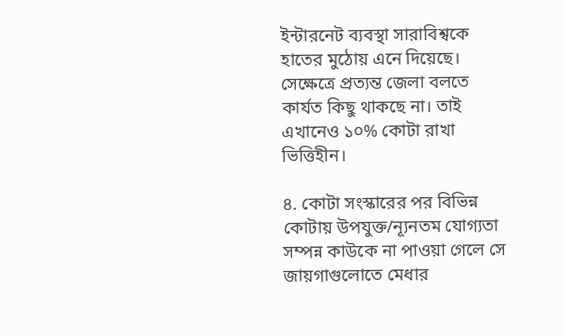ইন্টারনেট ব্যবস্থা সারাবিশ্বকে হাতের মুঠোয় এনে দিয়েছে। সেক্ষেত্রে প্রত্যন্ত জেলা বলতে কার্যত কিছু থাকছে না। তাই এখানেও ১০% কোটা রাখা ভিত্তিহীন।

৪. কোটা সংস্কারের পর বিভিন্ন কোটায় উপযুক্ত/ন্যূনতম যোগ্যতা সম্পন্ন কাউকে না পাওয়া গেলে সে জায়গাগুলোতে মেধার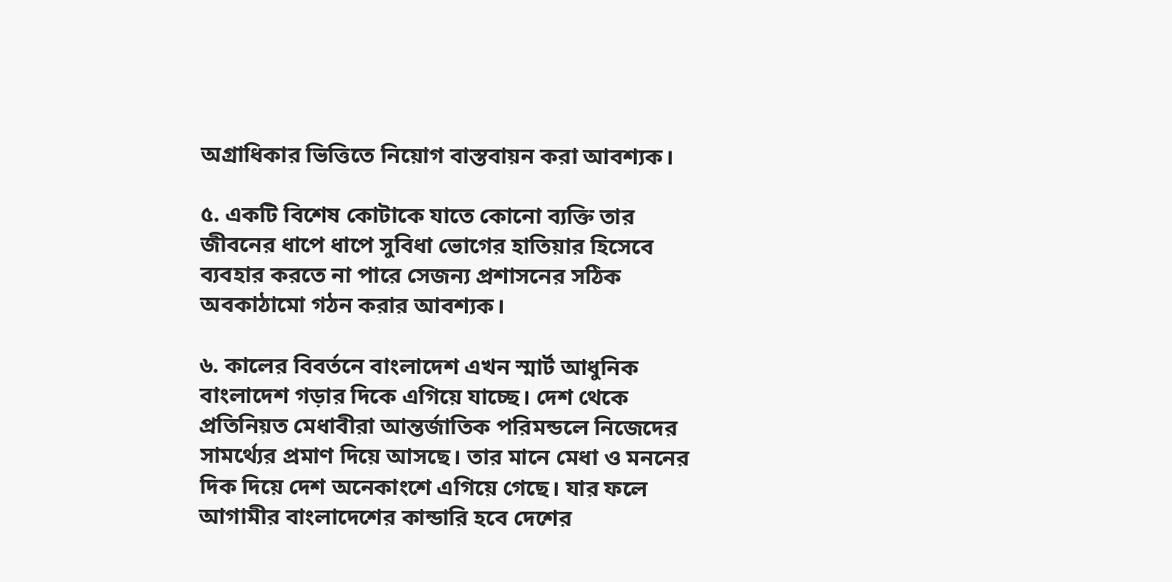অগ্রাধিকার ভিত্তিতে নিয়োগ বাস্তবায়ন করা আবশ্যক।

৫. একটি বিশেষ কোটাকে যাতে কোনো ব্যক্তি তার জীবনের ধাপে ধাপে সুবিধা ভোগের হাতিয়ার হিসেবে ব্যবহার করতে না পারে সেজন্য প্রশাসনের সঠিক অবকাঠামো গঠন করার আবশ্যক।

৬. কালের বিবর্তনে বাংলাদেশ এখন স্মার্ট আধুনিক বাংলাদেশ গড়ার দিকে এগিয়ে যাচ্ছে। দেশ থেকে প্রতিনিয়ত মেধাবীরা আন্তর্জাতিক পরিমন্ডলে নিজেদের সামর্থ্যের প্রমাণ দিয়ে আসছে। তার মানে মেধা ও মননের দিক দিয়ে দেশ অনেকাংশে এগিয়ে গেছে। যার ফলে আগামীর বাংলাদেশের কান্ডারি হবে দেশের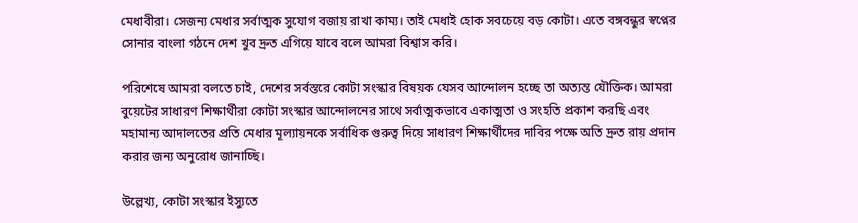মেধাবীরা। সেজন্য মেধার সর্বাত্মক সুযোগ বজায় রাখা কাম্য। তাই মেধাই হোক সবচেয়ে বড় কোটা। এতে বঙ্গবন্ধুর স্বপ্নের সোনার বাংলা গঠনে দেশ খুব দ্রুত এগিয়ে যাবে বলে আমরা বিশ্বাস করি।

পরিশেষে আমরা বলতে চাই, দেশের সর্বস্তরে কোটা সংস্কার বিষয়ক যেসব আন্দোলন হচ্ছে তা অত্যন্ত যৌক্তিক। আমরা বুয়েটের সাধারণ শিক্ষার্থীরা কোটা সংস্কার আন্দোলনের সাথে সর্বাত্মকভাবে একাত্মতা ও সংহতি প্রকাশ করছি এবং মহামান্য আদালতের প্রতি মেধার মূল্যায়নকে সর্বাধিক গুরুত্ব দিয়ে সাধারণ শিক্ষার্থীদের দাবির পক্ষে অতি দ্রুত রায় প্রদান করার জন্য অনুরোধ জানাচ্ছি।

উল্লেখ্য, কোটা সংস্কার ইস্যুতে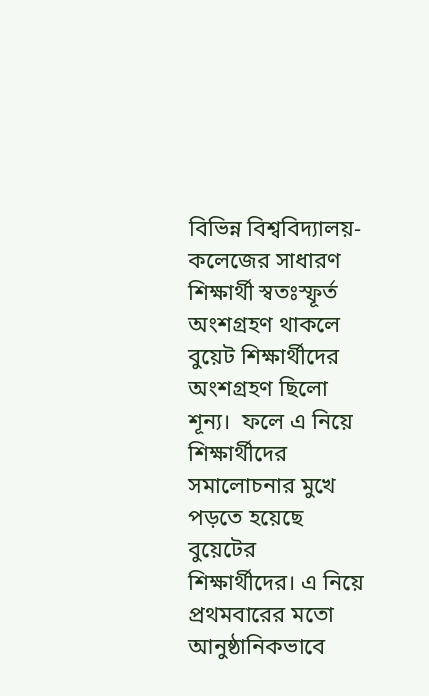বিভিন্ন বিশ্ববিদ্যালয়-কলেজের সাধারণ শিক্ষার্থী স্বতঃস্ফূর্ত অংশগ্রহণ থাকলে বুয়েট শিক্ষার্থীদের অংশগ্রহণ ছিলো শূন্য।  ফলে এ নিয়ে শিক্ষার্থীদের সমালোচনার মুখে পড়তে হয়েছে বুয়েটের শিক্ষার্থীদের। এ নিয়ে প্রথমবারের মতো আনুষ্ঠানিকভাবে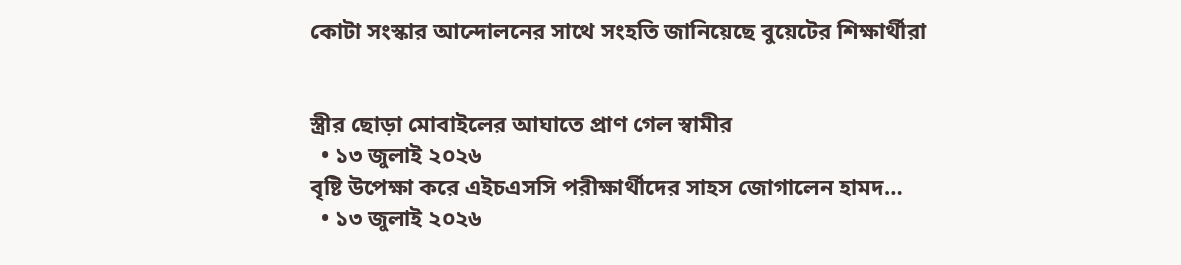কোটা সংস্কার আন্দোলনের সাথে সংহতি জানিয়েছে বুয়েটের শিক্ষার্থীরা


স্ত্রীর ছোড়া মোবাইলের আঘাতে প্রাণ গেল স্বামীর
  • ১৩ জুলাই ২০২৬
বৃষ্টি উপেক্ষা করে এইচএসসি পরীক্ষার্থীদের সাহস জোগালেন হামদ…
  • ১৩ জুলাই ২০২৬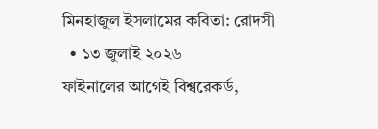মিনহাজুল ইসলামের কবিতা: রোদসী
  • ১৩ জুলাই ২০২৬
ফাইনালের আগেই বিশ্বরেকর্ড,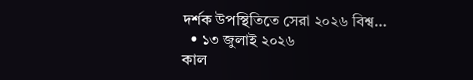দর্শক উপস্থিতিতে সেরা ২০২৬ বিশ্ব…
  • ১৩ জুলাই ২০২৬
কাল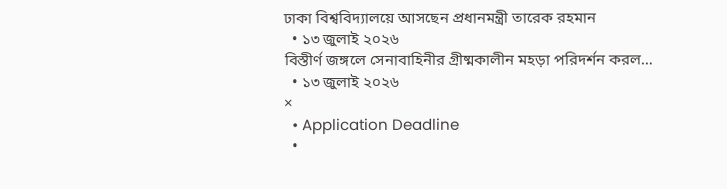ঢাকা বিশ্ববিদ্যালয়ে আসছেন প্রধানমন্ত্রী তারেক রহমান
  • ১৩ জুলাই ২০২৬
বিস্তীর্ণ জঙ্গলে সেনাবাহিনীর গ্রীষ্মকালীন মহড়া পরিদর্শন করল…
  • ১৩ জুলাই ২০২৬
×
  • Application Deadline
  •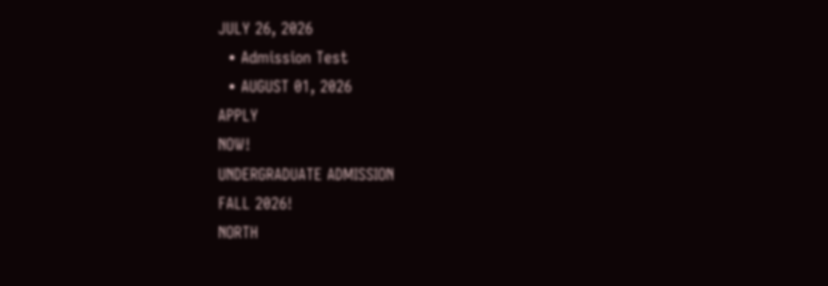JULY 26, 2026
  • Admission Test
  • AUGUST 01, 2026
APPLY
NOW!
UNDERGRADUATE ADMISSION
FALL 2026!
NORTH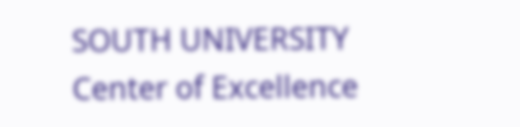SOUTH UNIVERSITY
Center of Excellence